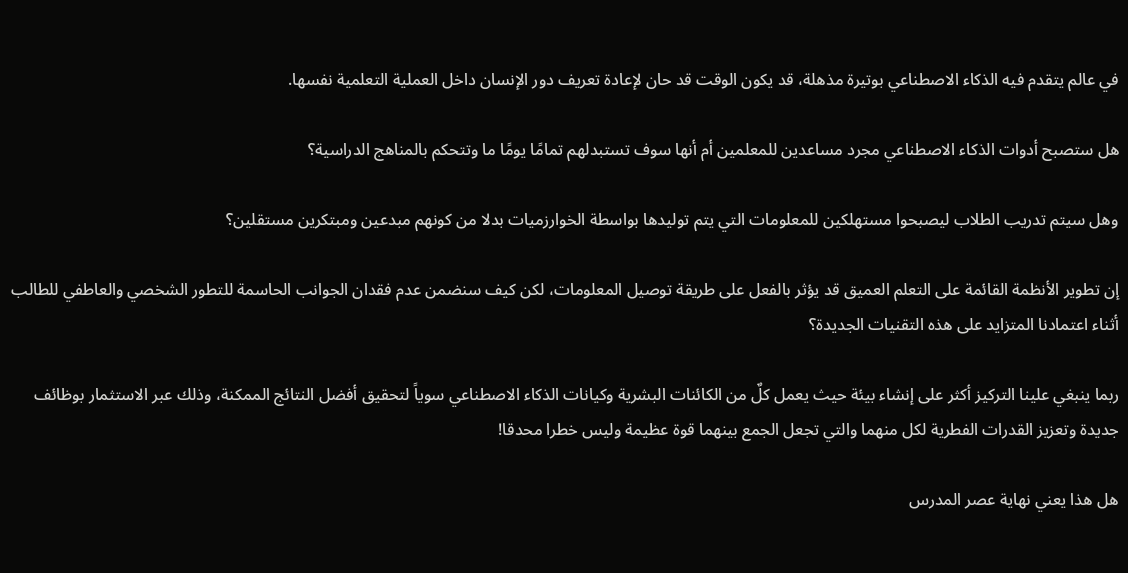في عالم يتقدم فيه الذكاء الاصطناعي بوتيرة مذهلة، قد يكون الوقت قد حان لإعادة تعريف دور الإنسان داخل العملية التعلمية نفسها.

هل ستصبح أدوات الذكاء الاصطناعي مجرد مساعدين للمعلمين أم أنها سوف تستبدلهم تمامًا يومًا ما وتتحكم بالمناهج الدراسية؟

وهل سيتم تدريب الطلاب ليصبحوا مستهلكين للمعلومات التي يتم توليدها بواسطة الخوارزميات بدلا من كونهم مبدعين ومبتكرين مستقلين؟

إن تطوير الأنظمة القائمة على التعلم العميق قد يؤثر بالفعل على طريقة توصيل المعلومات، لكن كيف سنضمن عدم فقدان الجوانب الحاسمة للتطور الشخصي والعاطفي للطالب أثناء اعتمادنا المتزايد على هذه التقنيات الجديدة؟

ربما ينبغي علينا التركيز أكثر على إنشاء بيئة حيث يعمل كلٌ من الكائنات البشرية وكيانات الذكاء الاصطناعي سوياً لتحقيق أفضل النتائج الممكنة، وذلك عبر الاستثمار بوظائف جديدة وتعزيز القدرات الفطرية لكل منهما والتي تجعل الجمع بينهما قوة عظيمة وليس خطرا محدقا!

هل هذا يعني نهاية عصر المدرس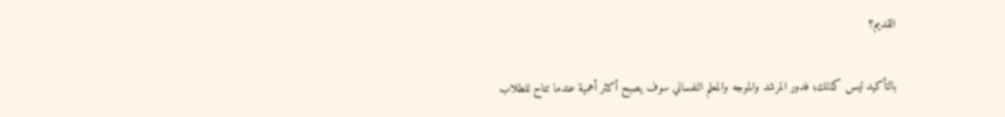القديم؟

بالتأكيد ليس كذلك؛ فدور المرشد والموجه والمعلم النفساني سوف يصبح أكثر أهمية عندما تتاح للطلاب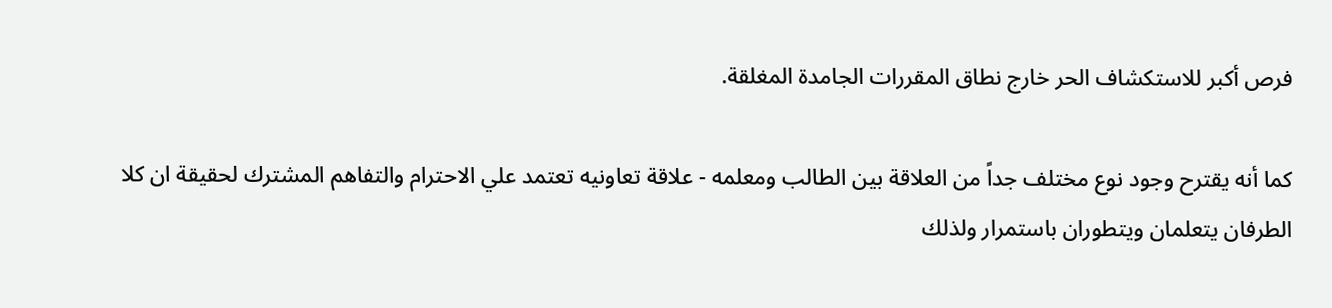فرص أكبر للاستكشاف الحر خارج نطاق المقررات الجامدة المغلقة.

كما أنه يقترح وجود نوع مختلف جداً من العلاقة بين الطالب ومعلمه - علاقة تعاونيه تعتمد علي الاحترام والتفاهم المشترك لحقيقة ان كلا الطرفان يتعلمان ويتطوران باستمرار ولذلك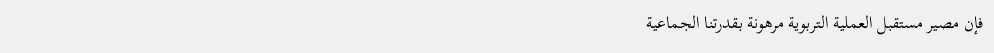فإن مصير مستقبل العملية التربوية مرهونة بقدرتنا الجماعية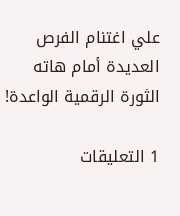علي اغتنام الفرص العديدة أمام هاته الثورة الرقمية الواعدة!

1 التعليقات